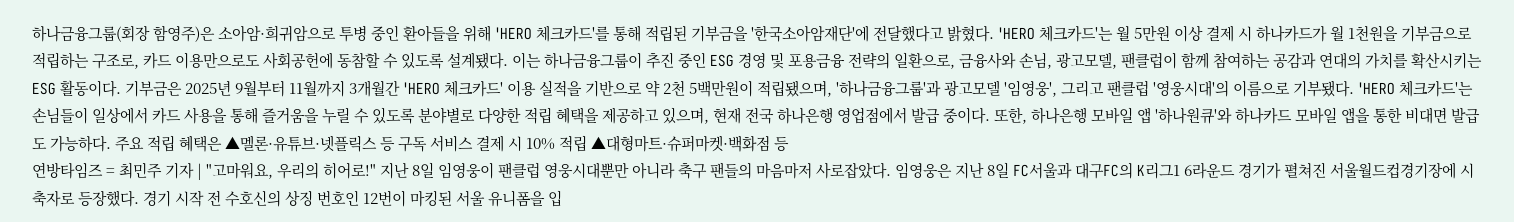하나금융그룹(회장 함영주)은 소아암·희귀암으로 투병 중인 환아들을 위해 'HERO 체크카드'를 통해 적립된 기부금을 '한국소아암재단'에 전달했다고 밝혔다. 'HERO 체크카드'는 월 5만원 이상 결제 시 하나카드가 월 1천원을 기부금으로 적립하는 구조로, 카드 이용만으로도 사회공헌에 동참할 수 있도록 설계됐다. 이는 하나금융그룹이 추진 중인 ESG 경영 및 포용금융 전략의 일환으로, 금융사와 손님, 광고모델, 팬클럽이 함께 참여하는 공감과 연대의 가치를 확산시키는 ESG 활동이다. 기부금은 2025년 9월부터 11월까지 3개월간 'HERO 체크카드' 이용 실적을 기반으로 약 2천 5백만원이 적립됐으며, '하나금융그룹'과 광고모델 '임영웅', 그리고 팬클럽 '영웅시대'의 이름으로 기부됐다. 'HERO 체크카드'는 손님들이 일상에서 카드 사용을 통해 즐거움을 누릴 수 있도록 분야별로 다양한 적립 혜택을 제공하고 있으며, 현재 전국 하나은행 영업점에서 발급 중이다. 또한, 하나은행 모바일 앱 '하나원큐'와 하나카드 모바일 앱을 통한 비대면 발급도 가능하다. 주요 적립 혜택은 ▲멜론·유튜브·넷플릭스 등 구독 서비스 결제 시 10% 적립 ▲대형마트·슈퍼마켓·백화점 등
연방타임즈 = 최민주 기자 | "고마워요, 우리의 히어로!" 지난 8일 임영웅이 팬클럽 영웅시대뿐만 아니라 축구 팬들의 마음마저 사로잡았다. 임영웅은 지난 8일 FC서울과 대구FC의 K리그1 6라운드 경기가 펼쳐진 서울월드컵경기장에 시축자로 등장했다. 경기 시작 전 수호신의 상징 번호인 12번이 마킹된 서울 유니폼을 입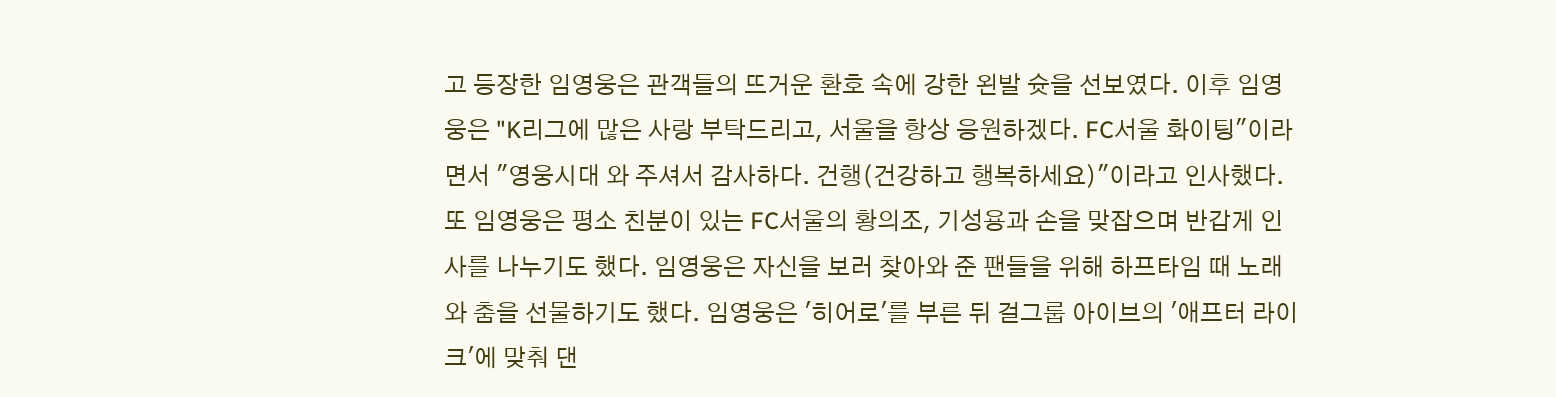고 등장한 임영웅은 관객들의 뜨거운 환호 속에 강한 왼발 슛을 선보였다. 이후 임영웅은 "K리그에 많은 사랑 부탁드리고, 서울을 항상 응원하겠다. FC서울 화이팅"이라면서 "영웅시대 와 주셔서 감사하다. 건행(건강하고 행복하세요)"이라고 인사했다. 또 임영웅은 평소 친분이 있는 FC서울의 황의조, 기성용과 손을 맞잡으며 반갑게 인사를 나누기도 했다. 임영웅은 자신을 보러 찾아와 준 팬들을 위해 하프타임 때 노래와 춤을 선물하기도 했다. 임영웅은 '히어로'를 부른 뒤 걸그룹 아이브의 '애프터 라이크'에 맞춰 댄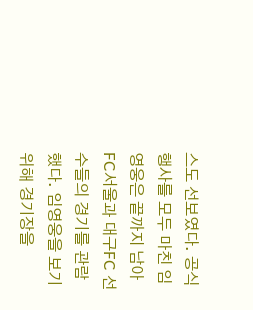스도 선보였다. 공식 행사를 모두 마친 임영웅은 끝까지 남아 FC서울과 대구FC 선수들의 경기를 관람했다. 임영웅을 보기 위해 경기장을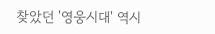찾았던 '영웅시대' 역시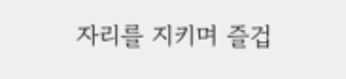자리를 지키며 즐겁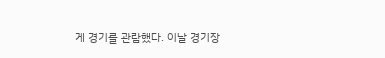게 경기를 관람했다. 이날 경기장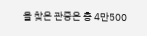을 찾은 관중은 총 4만500